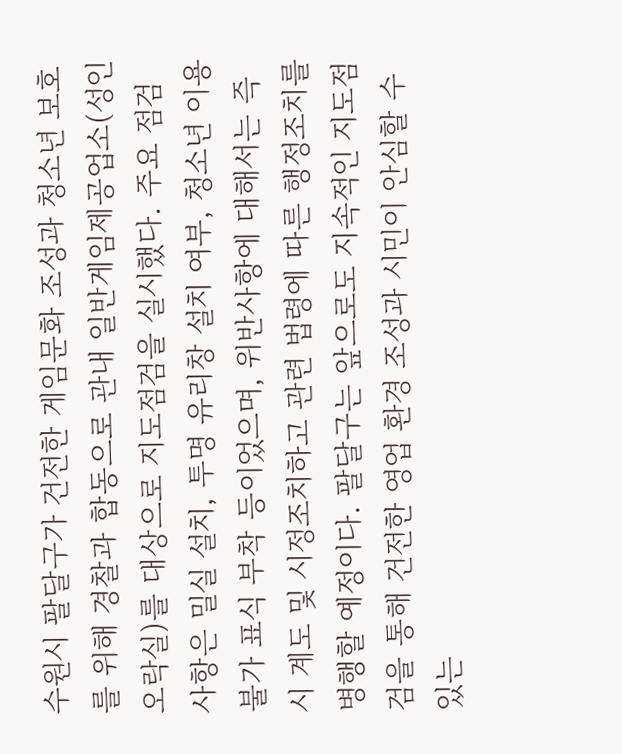수원시 팔달구가 건전한 게임문화 조성과 청소년 보호를 위해 경찰과 합동으로 관내 일반게임제공업소(성인오락실)를 대상으로 지도점검을 실시했다. 주요 점검 사항은 밀실 설치, 투명 유리창 설치 여부, 청소년 이용불가 표식 부착 등이었으며, 위반사항에 대해서는 즉시 계도 및 시정조치하고 관련 법령에 따른 행정조치를 병행할 예정이다. 팔달구는 앞으로도 지속적인 지도점검을 통해 건전한 영업 환경 조성과 시민이 안심할 수 있는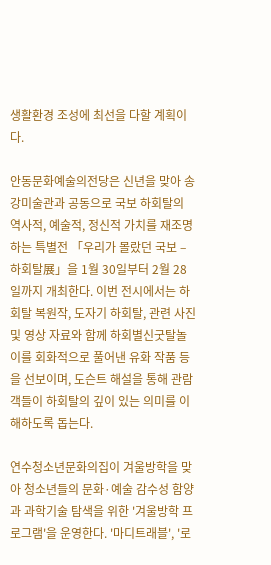생활환경 조성에 최선을 다할 계획이다.

안동문화예술의전당은 신년을 맞아 송강미술관과 공동으로 국보 하회탈의 역사적, 예술적, 정신적 가치를 재조명하는 특별전 「우리가 몰랐던 국보 – 하회탈展」을 1월 30일부터 2월 28일까지 개최한다. 이번 전시에서는 하회탈 복원작, 도자기 하회탈, 관련 사진 및 영상 자료와 함께 하회별신굿탈놀이를 회화적으로 풀어낸 유화 작품 등을 선보이며, 도슨트 해설을 통해 관람객들이 하회탈의 깊이 있는 의미를 이해하도록 돕는다.

연수청소년문화의집이 겨울방학을 맞아 청소년들의 문화·예술 감수성 함양과 과학기술 탐색을 위한 '겨울방학 프로그램'을 운영한다. '마디트래블', '로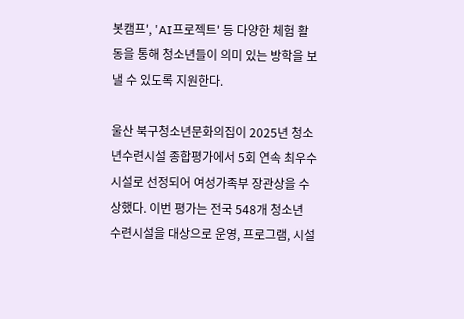봇캠프', 'AI프로젝트' 등 다양한 체험 활동을 통해 청소년들이 의미 있는 방학을 보낼 수 있도록 지원한다.

울산 북구청소년문화의집이 2025년 청소년수련시설 종합평가에서 5회 연속 최우수시설로 선정되어 여성가족부 장관상을 수상했다. 이번 평가는 전국 548개 청소년 수련시설을 대상으로 운영, 프로그램, 시설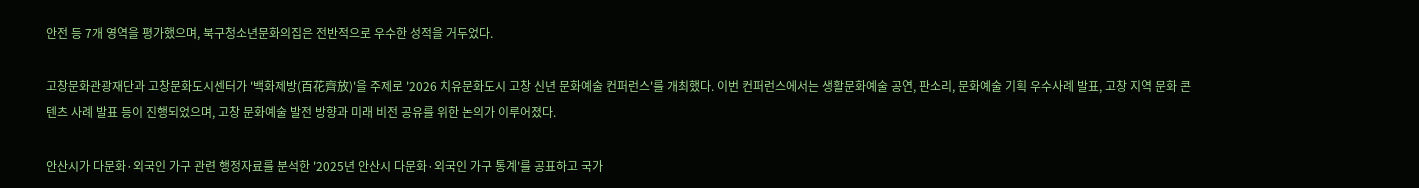안전 등 7개 영역을 평가했으며, 북구청소년문화의집은 전반적으로 우수한 성적을 거두었다.

고창문화관광재단과 고창문화도시센터가 '백화제방(百花齊放)'을 주제로 '2026 치유문화도시 고창 신년 문화예술 컨퍼런스'를 개최했다. 이번 컨퍼런스에서는 생활문화예술 공연, 판소리, 문화예술 기획 우수사례 발표, 고창 지역 문화 콘텐츠 사례 발표 등이 진행되었으며, 고창 문화예술 발전 방향과 미래 비전 공유를 위한 논의가 이루어졌다.

안산시가 다문화·외국인 가구 관련 행정자료를 분석한 '2025년 안산시 다문화·외국인 가구 통계'를 공표하고 국가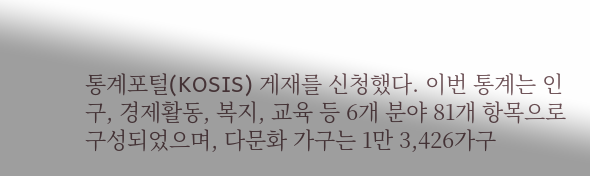통계포털(KOSIS) 게재를 신청했다. 이번 통계는 인구, 경제활동, 복지, 교육 등 6개 분야 81개 항목으로 구성되었으며, 다문화 가구는 1만 3,426가구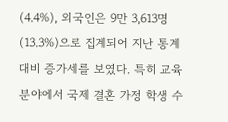(4.4%), 외국인은 9만 3,613명(13.3%)으로 집계되어 지난 통계 대비 증가세를 보였다. 특히 교육 분야에서 국제 결혼 가정 학생 수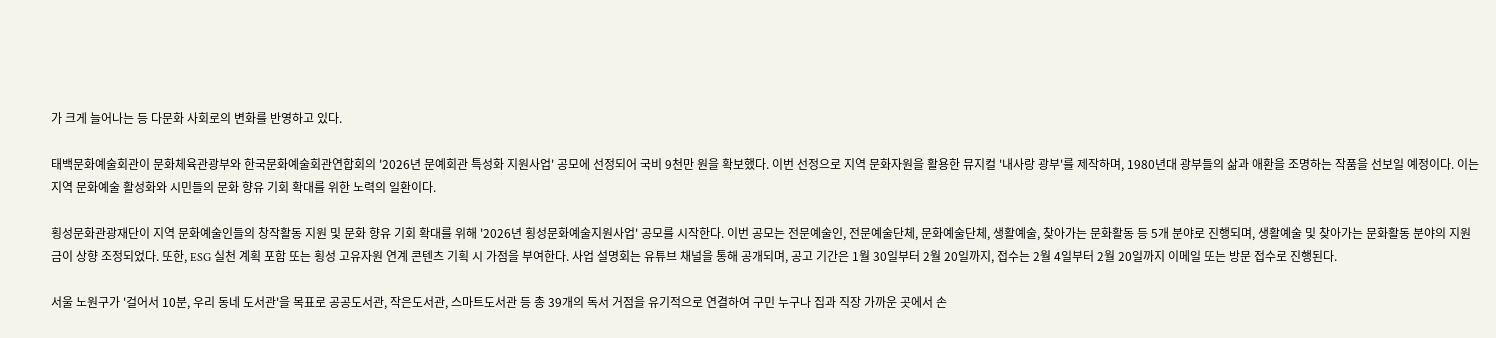가 크게 늘어나는 등 다문화 사회로의 변화를 반영하고 있다.

태백문화예술회관이 문화체육관광부와 한국문화예술회관연합회의 '2026년 문예회관 특성화 지원사업' 공모에 선정되어 국비 9천만 원을 확보했다. 이번 선정으로 지역 문화자원을 활용한 뮤지컬 '내사랑 광부'를 제작하며, 1980년대 광부들의 삶과 애환을 조명하는 작품을 선보일 예정이다. 이는 지역 문화예술 활성화와 시민들의 문화 향유 기회 확대를 위한 노력의 일환이다.

횡성문화관광재단이 지역 문화예술인들의 창작활동 지원 및 문화 향유 기회 확대를 위해 '2026년 횡성문화예술지원사업' 공모를 시작한다. 이번 공모는 전문예술인, 전문예술단체, 문화예술단체, 생활예술, 찾아가는 문화활동 등 5개 분야로 진행되며, 생활예술 및 찾아가는 문화활동 분야의 지원금이 상향 조정되었다. 또한, ESG 실천 계획 포함 또는 횡성 고유자원 연계 콘텐츠 기획 시 가점을 부여한다. 사업 설명회는 유튜브 채널을 통해 공개되며, 공고 기간은 1월 30일부터 2월 20일까지, 접수는 2월 4일부터 2월 20일까지 이메일 또는 방문 접수로 진행된다.

서울 노원구가 '걸어서 10분, 우리 동네 도서관'을 목표로 공공도서관, 작은도서관, 스마트도서관 등 총 39개의 독서 거점을 유기적으로 연결하여 구민 누구나 집과 직장 가까운 곳에서 손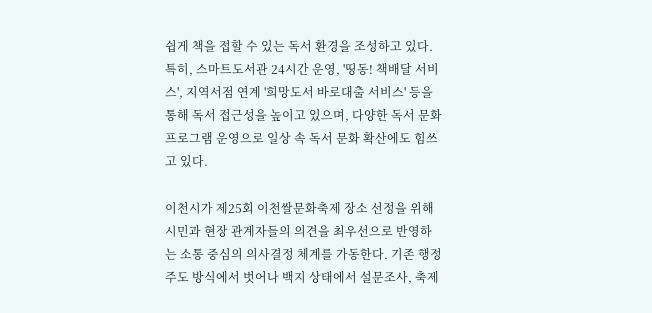쉽게 책을 접할 수 있는 독서 환경을 조성하고 있다. 특히, 스마트도서관 24시간 운영, '띵동! 책배달 서비스', 지역서점 연계 '희망도서 바로대출 서비스' 등을 통해 독서 접근성을 높이고 있으며, 다양한 독서 문화 프로그램 운영으로 일상 속 독서 문화 확산에도 힘쓰고 있다.

이천시가 제25회 이천쌀문화축제 장소 선정을 위해 시민과 현장 관계자들의 의견을 최우선으로 반영하는 소통 중심의 의사결정 체계를 가동한다. 기존 행정 주도 방식에서 벗어나 백지 상태에서 설문조사, 축제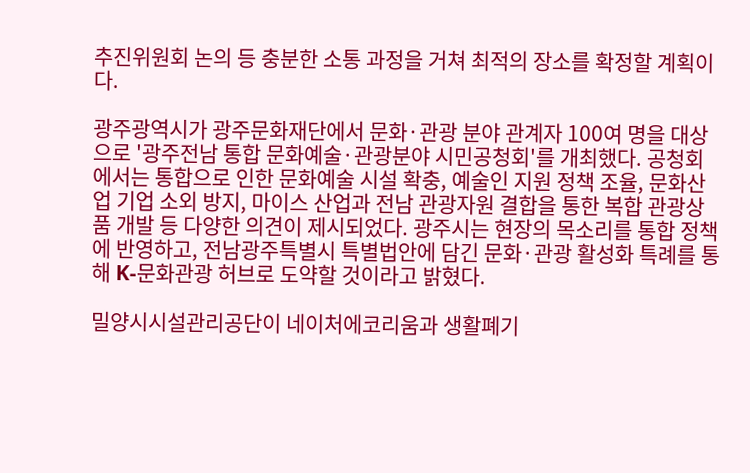추진위원회 논의 등 충분한 소통 과정을 거쳐 최적의 장소를 확정할 계획이다.

광주광역시가 광주문화재단에서 문화·관광 분야 관계자 100여 명을 대상으로 '광주전남 통합 문화예술·관광분야 시민공청회'를 개최했다. 공청회에서는 통합으로 인한 문화예술 시설 확충, 예술인 지원 정책 조율, 문화산업 기업 소외 방지, 마이스 산업과 전남 관광자원 결합을 통한 복합 관광상품 개발 등 다양한 의견이 제시되었다. 광주시는 현장의 목소리를 통합 정책에 반영하고, 전남광주특별시 특별법안에 담긴 문화·관광 활성화 특례를 통해 K-문화관광 허브로 도약할 것이라고 밝혔다.

밀양시시설관리공단이 네이처에코리움과 생활폐기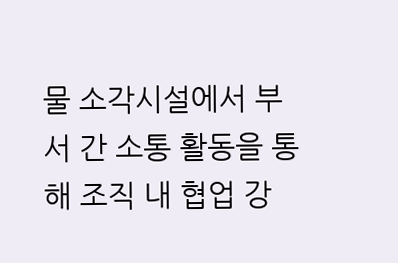물 소각시설에서 부서 간 소통 활동을 통해 조직 내 협업 강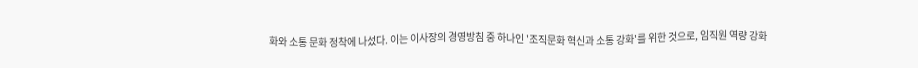화와 소통 문화 정착에 나섰다. 이는 이사장의 경영방침 중 하나인 '조직문화 혁신과 소통 강화'를 위한 것으로, 임직원 역량 강화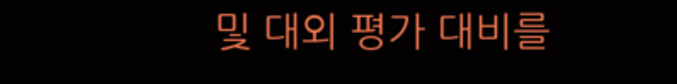및 대외 평가 대비를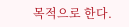목적으로 한다.